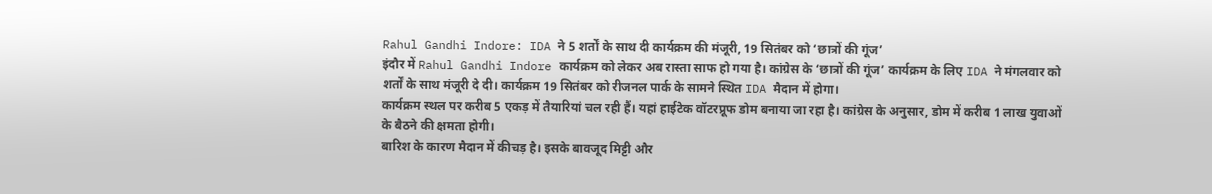Rahul Gandhi Indore: IDA ने 5 शर्तों के साथ दी कार्यक्रम की मंजूरी, 19 सितंबर को ‘छात्रों की गूंज’
इंदौर में Rahul Gandhi Indore कार्यक्रम को लेकर अब रास्ता साफ हो गया है। कांग्रेस के ‘छात्रों की गूंज’ कार्यक्रम के लिए IDA ने मंगलवार को शर्तों के साथ मंजूरी दे दी। कार्यक्रम 19 सितंबर को रीजनल पार्क के सामने स्थित IDA मैदान में होगा।
कार्यक्रम स्थल पर करीब 5 एकड़ में तैयारियां चल रही हैं। यहां हाईटेक वॉटरप्रूफ डोम बनाया जा रहा है। कांग्रेस के अनुसार, डोम में करीब 1 लाख युवाओं के बैठने की क्षमता होगी।
बारिश के कारण मैदान में कीचड़ है। इसके बावजूद मिट्टी और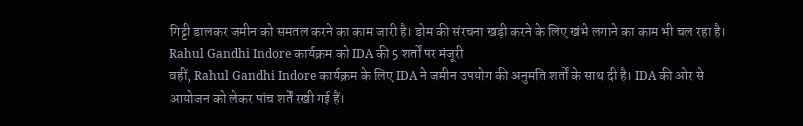गिट्टी डालकर जमीन को समतल करने का काम जारी है। डोम की संरचना खड़ी करने के लिए खंभे लगाने का काम भी चल रहा है।
Rahul Gandhi Indore कार्यक्रम को IDA की 5 शर्तों पर मंजूरी
वहीं, Rahul Gandhi Indore कार्यक्रम के लिए IDA ने जमीन उपयोग की अनुमति शर्तों के साथ दी है। IDA की ओर से आयोजन को लेकर पांच शर्तें रखी गई हैं।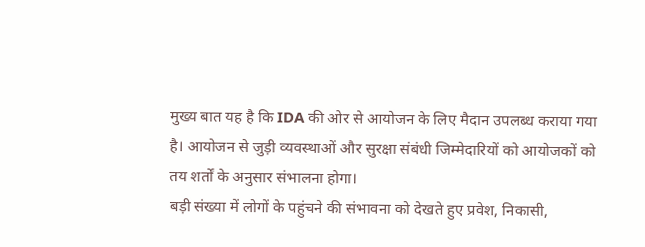मुख्य बात यह है कि IDA की ओर से आयोजन के लिए मैदान उपलब्ध कराया गया है। आयोजन से जुड़ी व्यवस्थाओं और सुरक्षा संबंधी जिम्मेदारियों को आयोजकों को तय शर्तों के अनुसार संभालना होगा।
बड़ी संख्या में लोगों के पहुंचने की संभावना को देखते हुए प्रवेश, निकासी,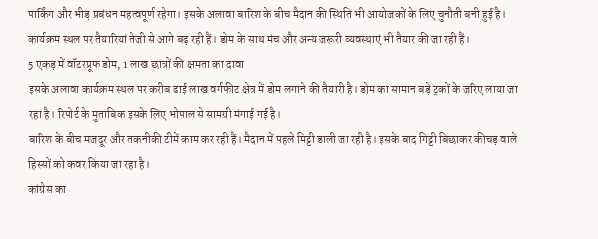पार्किंग और भीड़ प्रबंधन महत्वपूर्ण रहेगा। इसके अलावा बारिश के बीच मैदान की स्थिति भी आयोजकों के लिए चुनौती बनी हुई है।
कार्यक्रम स्थल पर तैयारियां तेजी से आगे बढ़ रही हैं। डोम के साथ मंच और अन्य जरूरी व्यवस्थाएं भी तैयार की जा रही हैं।
5 एकड़ में वॉटरप्रूफ डोम, 1 लाख छात्रों की क्षमता का दावा
इसके अलावा कार्यक्रम स्थल पर करीब ढाई लाख वर्गफीट क्षेत्र में डोम लगाने की तैयारी है। डोम का सामान बड़े ट्रकों के जरिए लाया जा रहा है। रिपोर्ट के मुताबिक इसके लिए भोपाल से सामग्री मंगाई गई है।
बारिश के बीच मजदूर और तकनीकी टीमें काम कर रही हैं। मैदान में पहले मिट्टी डाली जा रही है। इसके बाद गिट्टी बिछाकर कीचड़ वाले हिस्सों को कवर किया जा रहा है।
कांग्रेस का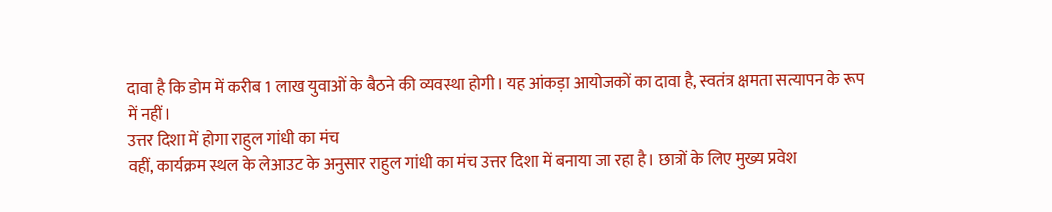दावा है कि डोम में करीब 1 लाख युवाओं के बैठने की व्यवस्था होगी। यह आंकड़ा आयोजकों का दावा है, स्वतंत्र क्षमता सत्यापन के रूप में नहीं।
उत्तर दिशा में होगा राहुल गांधी का मंच
वहीं, कार्यक्रम स्थल के लेआउट के अनुसार राहुल गांधी का मंच उत्तर दिशा में बनाया जा रहा है। छात्रों के लिए मुख्य प्रवेश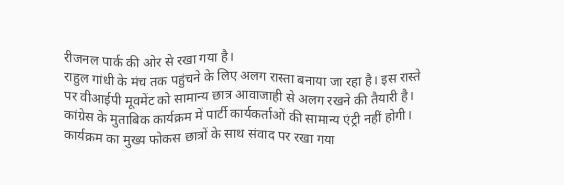रीजनल पार्क की ओर से रखा गया है।
राहुल गांधी के मंच तक पहुंचने के लिए अलग रास्ता बनाया जा रहा है। इस रास्ते पर वीआईपी मूवमेंट को सामान्य छात्र आवाजाही से अलग रखने की तैयारी है।
कांग्रेस के मुताबिक कार्यक्रम में पार्टी कार्यकर्ताओं की सामान्य एंट्री नहीं होगी। कार्यक्रम का मुख्य फोकस छात्रों के साथ संवाद पर रखा गया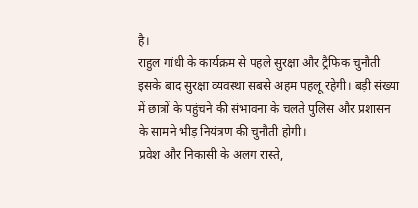है।
राहुल गांधी के कार्यक्रम से पहले सुरक्षा और ट्रैफिक चुनौती
इसके बाद सुरक्षा व्यवस्था सबसे अहम पहलू रहेगी। बड़ी संख्या में छात्रों के पहुंचने की संभावना के चलते पुलिस और प्रशासन के सामने भीड़ नियंत्रण की चुनौती होगी।
प्रवेश और निकासी के अलग रास्ते,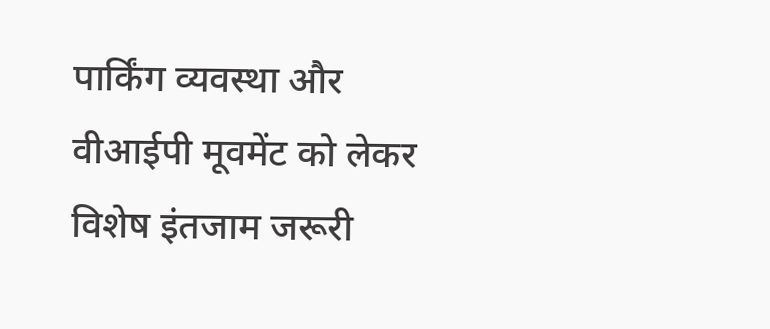पार्किंग व्यवस्था और वीआईपी मूवमेंट को लेकर विशेष इंतजाम जरूरी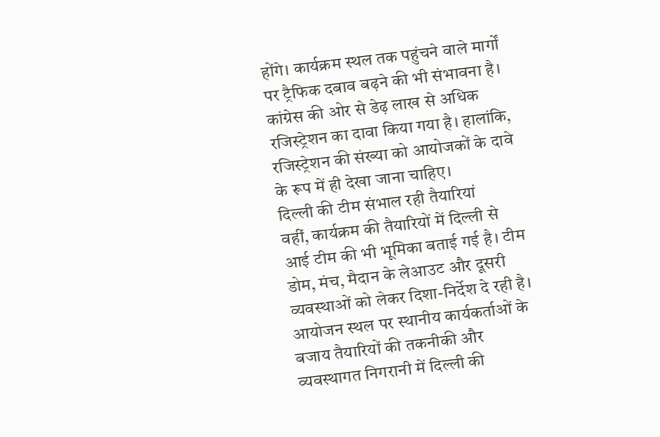होंगे। कार्यक्रम स्थल तक पहुंचने वाले मार्गों पर ट्रैफिक दबाव बढ़ने की भी संभावना है।
कांग्रेस की ओर से डेढ़ लाख से अधिक रजिस्ट्रेशन का दावा किया गया है। हालांकि, रजिस्ट्रेशन की संख्या को आयोजकों के दावे के रूप में ही देखा जाना चाहिए।
दिल्ली की टीम संभाल रही तैयारियां
वहीं, कार्यक्रम की तैयारियों में दिल्ली से आई टीम की भी भूमिका बताई गई है। टीम डोम, मंच, मैदान के लेआउट और दूसरी व्यवस्थाओं को लेकर दिशा-निर्देश दे रही है।
आयोजन स्थल पर स्थानीय कार्यकर्ताओं के बजाय तैयारियों की तकनीकी और व्यवस्थागत निगरानी में दिल्ली की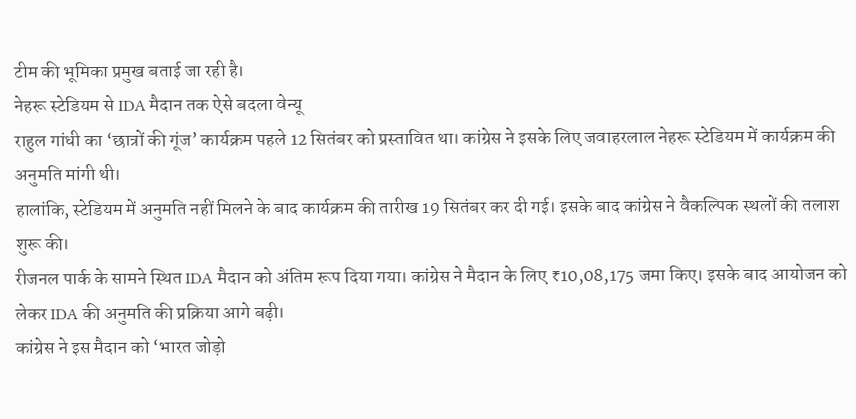टीम की भूमिका प्रमुख बताई जा रही है।
नेहरू स्टेडियम से IDA मैदान तक ऐसे बदला वेन्यू
राहुल गांधी का ‘छात्रों की गूंज’ कार्यक्रम पहले 12 सितंबर को प्रस्तावित था। कांग्रेस ने इसके लिए जवाहरलाल नेहरू स्टेडियम में कार्यक्रम की अनुमति मांगी थी।
हालांकि, स्टेडियम में अनुमति नहीं मिलने के बाद कार्यक्रम की तारीख 19 सितंबर कर दी गई। इसके बाद कांग्रेस ने वैकल्पिक स्थलों की तलाश शुरू की।
रीजनल पार्क के सामने स्थित IDA मैदान को अंतिम रूप दिया गया। कांग्रेस ने मैदान के लिए ₹10,08,175 जमा किए। इसके बाद आयोजन को लेकर IDA की अनुमति की प्रक्रिया आगे बढ़ी।
कांग्रेस ने इस मैदान को ‘भारत जोड़ो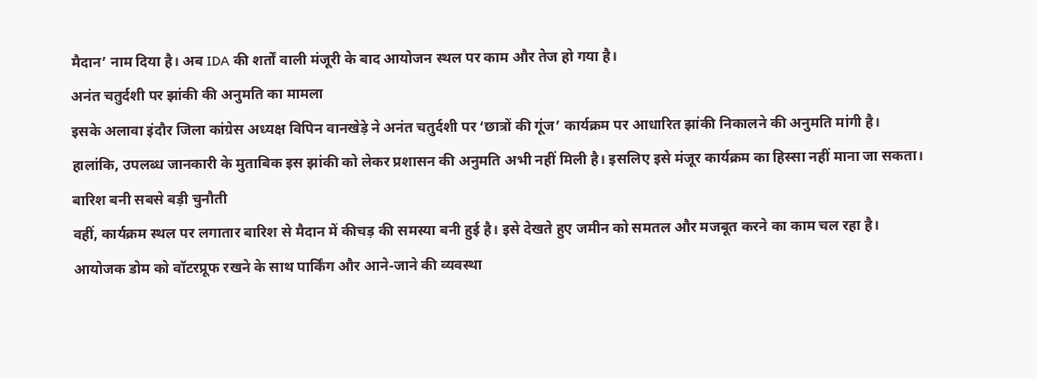मैदान’ नाम दिया है। अब IDA की शर्तों वाली मंजूरी के बाद आयोजन स्थल पर काम और तेज हो गया है।
अनंत चतुर्दशी पर झांकी की अनुमति का मामला
इसके अलावा इंदौर जिला कांग्रेस अध्यक्ष विपिन वानखेड़े ने अनंत चतुर्दशी पर ‘छात्रों की गूंज’ कार्यक्रम पर आधारित झांकी निकालने की अनुमति मांगी है।
हालांकि, उपलब्ध जानकारी के मुताबिक इस झांकी को लेकर प्रशासन की अनुमति अभी नहीं मिली है। इसलिए इसे मंजूर कार्यक्रम का हिस्सा नहीं माना जा सकता।
बारिश बनी सबसे बड़ी चुनौती
वहीं, कार्यक्रम स्थल पर लगातार बारिश से मैदान में कीचड़ की समस्या बनी हुई है। इसे देखते हुए जमीन को समतल और मजबूत करने का काम चल रहा है।
आयोजक डोम को वॉटरप्रूफ रखने के साथ पार्किंग और आने-जाने की व्यवस्था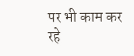पर भी काम कर रहे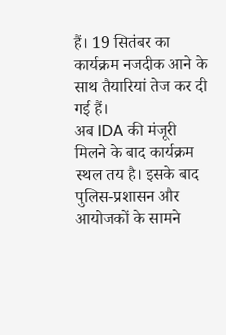हैं। 19 सितंबर का कार्यक्रम नजदीक आने के साथ तैयारियां तेज कर दी गई हैं।
अब IDA की मंजूरी मिलने के बाद कार्यक्रम स्थल तय है। इसके बाद पुलिस-प्रशासन और आयोजकों के सामने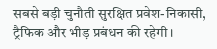सबसे बड़ी चुनौती सुरक्षित प्रवेश-निकासी, ट्रैफिक और भीड़ प्रबंधन की रहेगी।